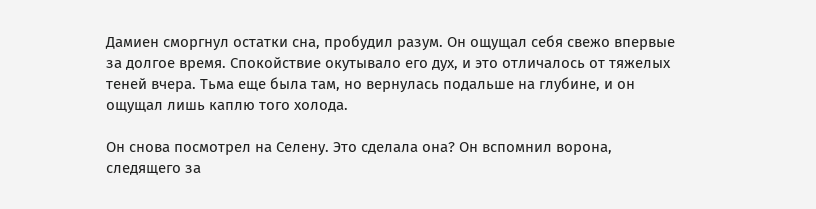Дамиен сморгнул остатки сна, пробудил разум. Он ощущал себя свежо впервые за долгое время. Спокойствие окутывало его дух, и это отличалось от тяжелых теней вчера. Тьма еще была там, но вернулась подальше на глубине, и он ощущал лишь каплю того холода.

Он снова посмотрел на Селену. Это сделала она? Он вспомнил ворона, следящего за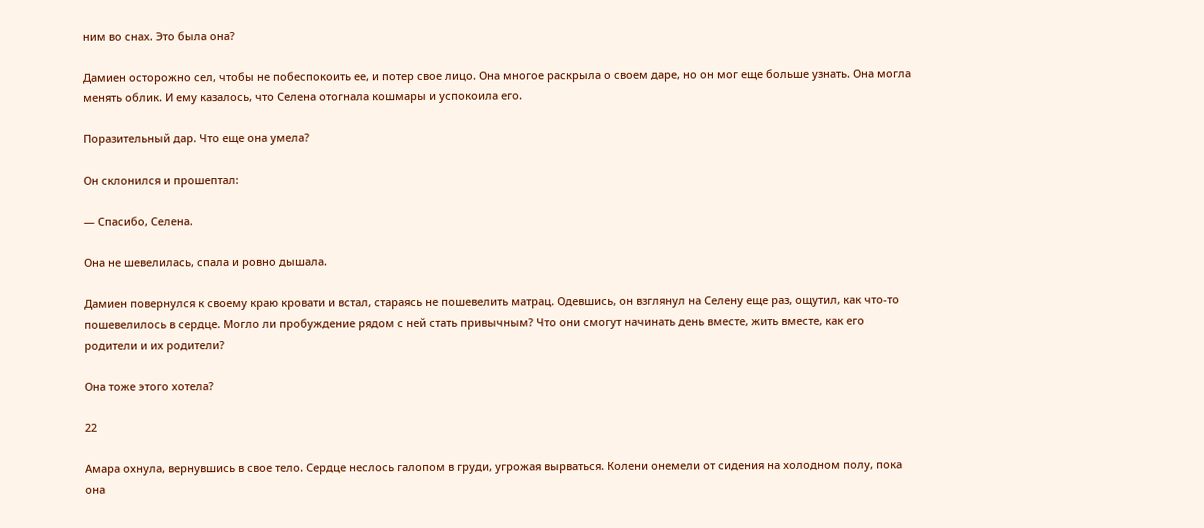ним во снах. Это была она?

Дамиен осторожно сел, чтобы не побеспокоить ее, и потер свое лицо. Она многое раскрыла о своем даре, но он мог еще больше узнать. Она могла менять облик. И ему казалось, что Селена отогнала кошмары и успокоила его.

Поразительный дар. Что еще она умела?

Он склонился и прошептал:

— Спасибо, Селена.

Она не шевелилась, спала и ровно дышала.

Дамиен повернулся к своему краю кровати и встал, стараясь не пошевелить матрац. Одевшись, он взглянул на Селену еще раз, ощутил, как что-то пошевелилось в сердце. Могло ли пробуждение рядом с ней стать привычным? Что они смогут начинать день вместе, жить вместе, как его родители и их родители?

Она тоже этого хотела?

22

Амара охнула, вернувшись в свое тело. Сердце неслось галопом в груди, угрожая вырваться. Колени онемели от сидения на холодном полу, пока она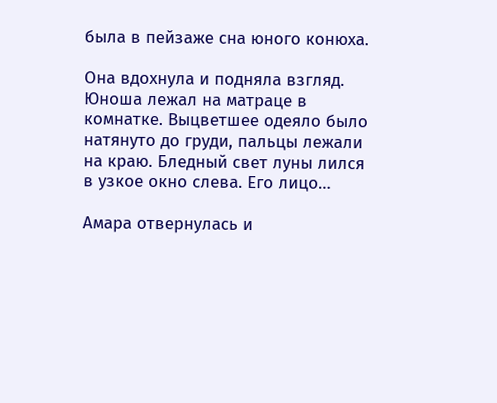была в пейзаже сна юного конюха.

Она вдохнула и подняла взгляд. Юноша лежал на матраце в комнатке. Выцветшее одеяло было натянуто до груди, пальцы лежали на краю. Бледный свет луны лился в узкое окно слева. Его лицо…

Амара отвернулась и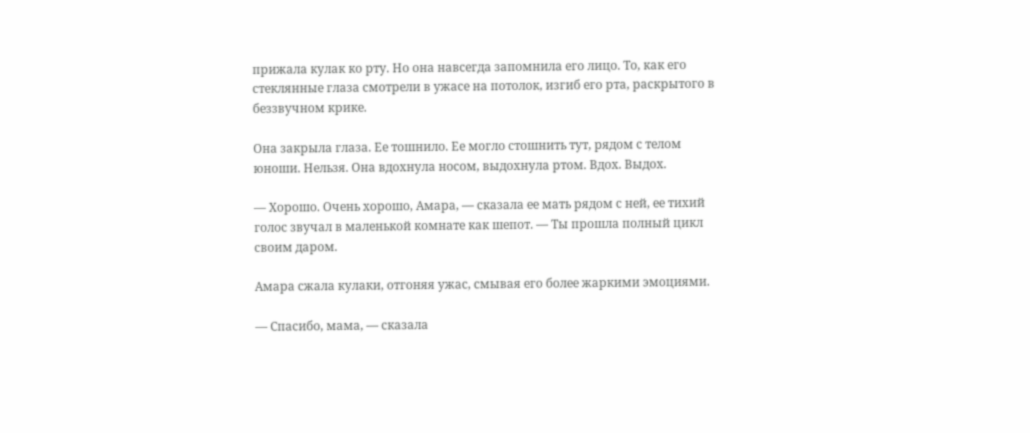прижала кулак ко рту. Но она навсегда запомнила его лицо. То, как его стеклянные глаза смотрели в ужасе на потолок, изгиб его рта, раскрытого в беззвучном крике.

Она закрыла глаза. Ее тошнило. Ее могло стошнить тут, рядом с телом юноши. Нельзя. Она вдохнула носом, выдохнула ртом. Вдох. Выдох.

— Хорошо. Очень хорошо, Амара, — сказала ее мать рядом с ней, ее тихий голос звучал в маленькой комнате как шепот. — Ты прошла полный цикл своим даром.

Амара сжала кулаки, отгоняя ужас, смывая его более жаркими эмоциями.

— Спасибо, мама, — сказала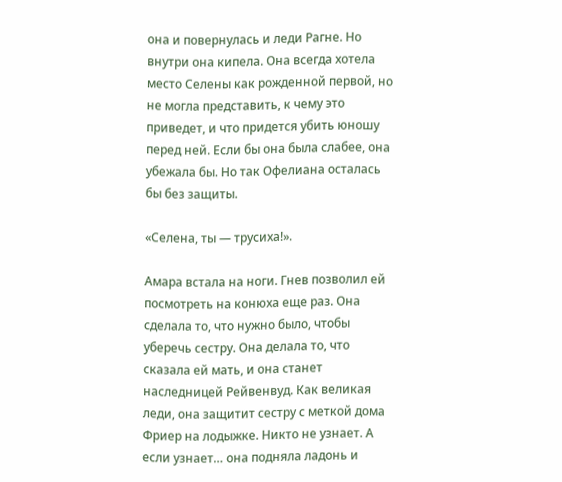она и повернулась и леди Рагне. Но внутри она кипела. Она всегда хотела место Селены как рожденной первой, но не могла представить, к чему это приведет, и что придется убить юношу перед ней. Если бы она была слабее, она убежала бы. Но так Офелиана осталась бы без защиты.

«Селена, ты — трусиха!».

Амара встала на ноги. Гнев позволил ей посмотреть на конюха еще раз. Она сделала то, что нужно было, чтобы уберечь сестру. Она делала то, что сказала ей мать, и она станет наследницей Рейвенвуд. Как великая леди, она защитит сестру с меткой дома Фриер на лодыжке. Никто не узнает. А если узнает… она подняла ладонь и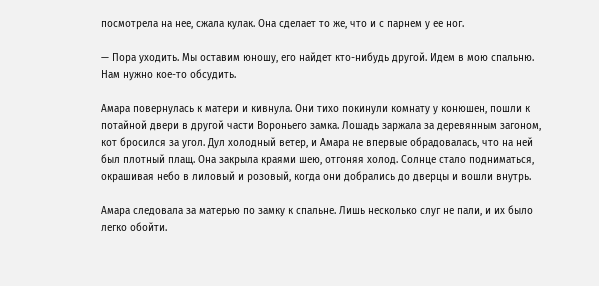посмотрела на нее, сжала кулак. Она сделает то же, что и с парнем у ее ног.

— Пора уходить. Мы оставим юношу, его найдет кто-нибудь другой. Идем в мою спальню. Нам нужно кое-то обсудить.

Амара повернулась к матери и кивнула. Они тихо покинули комнату у конюшен, пошли к потайной двери в другой части Вороньего замка. Лошадь заржала за деревянным загоном, кот бросился за угол. Дул холодный ветер, и Амара не впервые обрадовалась, что на ней был плотный плащ. Она закрыла краями шею, отгоняя холод. Солнце стало подниматься, окрашивая небо в лиловый и розовый, когда они добрались до дверцы и вошли внутрь.

Амара следовала за матерью по замку к спальне. Лишь несколько слуг не пали, и их было легко обойти.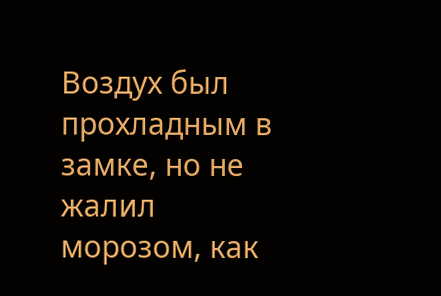Воздух был прохладным в замке, но не жалил морозом, как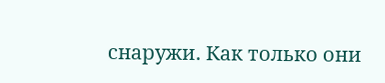снаружи. Как только они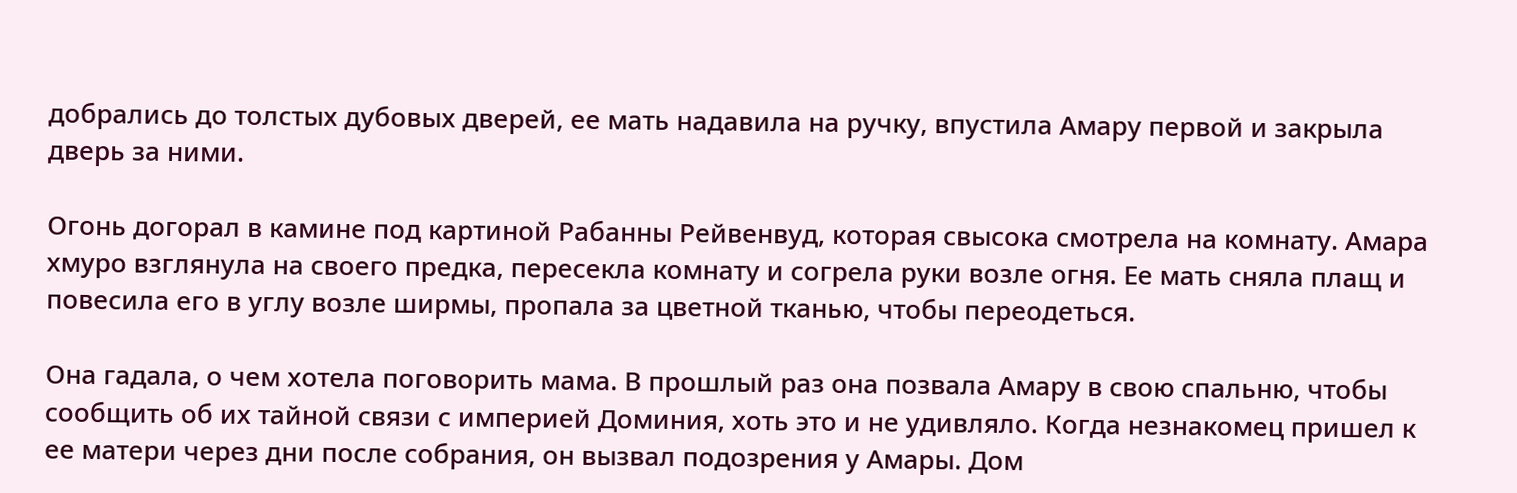добрались до толстых дубовых дверей, ее мать надавила на ручку, впустила Амару первой и закрыла дверь за ними.

Огонь догорал в камине под картиной Рабанны Рейвенвуд, которая свысока смотрела на комнату. Амара хмуро взглянула на своего предка, пересекла комнату и согрела руки возле огня. Ее мать сняла плащ и повесила его в углу возле ширмы, пропала за цветной тканью, чтобы переодеться.

Она гадала, о чем хотела поговорить мама. В прошлый раз она позвала Амару в свою спальню, чтобы сообщить об их тайной связи с империей Доминия, хоть это и не удивляло. Когда незнакомец пришел к ее матери через дни после собрания, он вызвал подозрения у Амары. Дом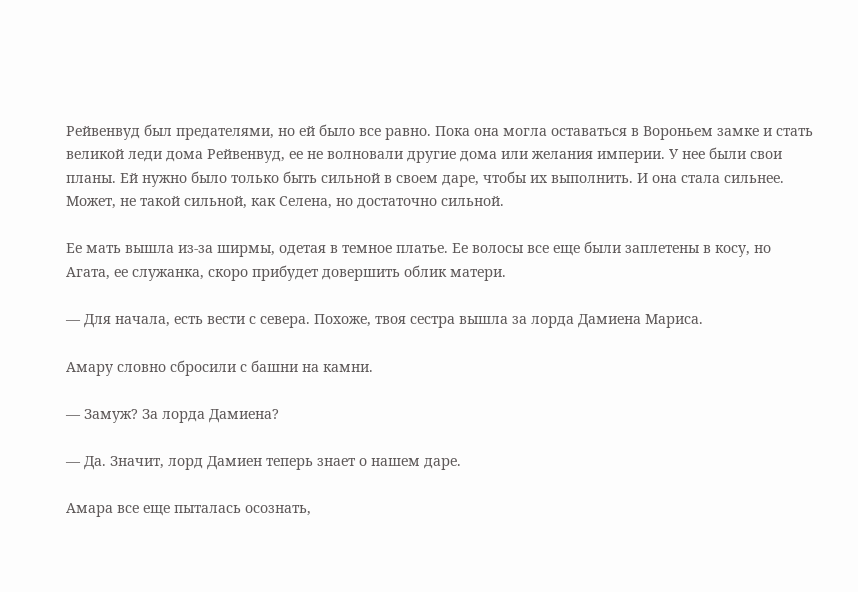Рейвенвуд был предателями, но ей было все равно. Пока она могла оставаться в Вороньем замке и стать великой леди дома Рейвенвуд, ее не волновали другие дома или желания империи. У нее были свои планы. Ей нужно было только быть сильной в своем даре, чтобы их выполнить. И она стала сильнее. Может, не такой сильной, как Селена, но достаточно сильной.

Ее мать вышла из-за ширмы, одетая в темное платье. Ее волосы все еще были заплетены в косу, но Агата, ее служанка, скоро прибудет довершить облик матери.

— Для начала, есть вести с севера. Похоже, твоя сестра вышла за лорда Дамиена Мариса.

Амару словно сбросили с башни на камни.

— Замуж? За лорда Дамиена?

— Да. Значит, лорд Дамиен теперь знает о нашем даре.

Амара все еще пыталась осознать,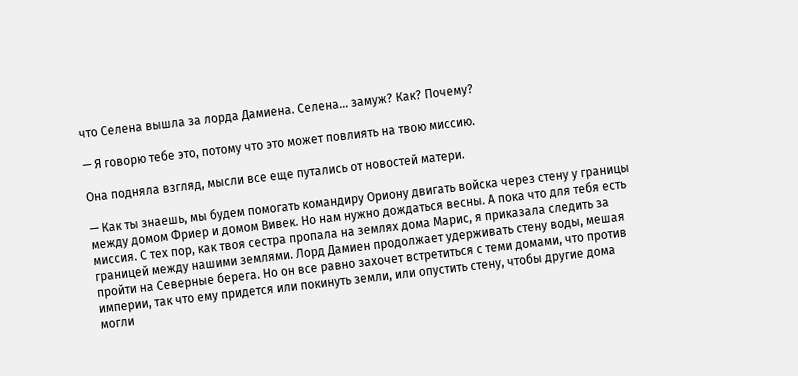что Селена вышла за лорда Дамиена. Селена… замуж? Как? Почему?

— Я говорю тебе это, потому что это может повлиять на твою миссию.

Она подняла взгляд, мысли все еще путались от новостей матери.

— Как ты знаешь, мы будем помогать командиру Ориону двигать войска через стену у границы между домом Фриер и домом Вивек. Но нам нужно дождаться весны. А пока что для тебя есть миссия. С тех пор, как твоя сестра пропала на землях дома Марис, я приказала следить за границей между нашими землями. Лорд Дамиен продолжает удерживать стену воды, мешая пройти на Северные берега. Но он все равно захочет встретиться с теми домами, что против империи, так что ему придется или покинуть земли, или опустить стену, чтобы другие дома могли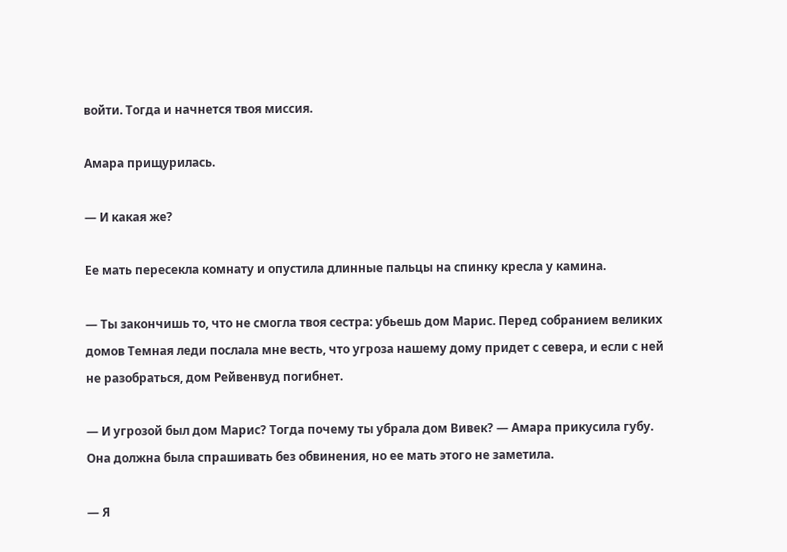войти. Тогда и начнется твоя миссия.

Амара прищурилась.

— И какая же?

Ее мать пересекла комнату и опустила длинные пальцы на спинку кресла у камина.

— Ты закончишь то, что не смогла твоя сестра: убьешь дом Марис. Перед собранием великих домов Темная леди послала мне весть, что угроза нашему дому придет с севера, и если с ней не разобраться, дом Рейвенвуд погибнет.

— И угрозой был дом Марис? Тогда почему ты убрала дом Вивек? — Амара прикусила губу. Она должна была спрашивать без обвинения, но ее мать этого не заметила.

— Я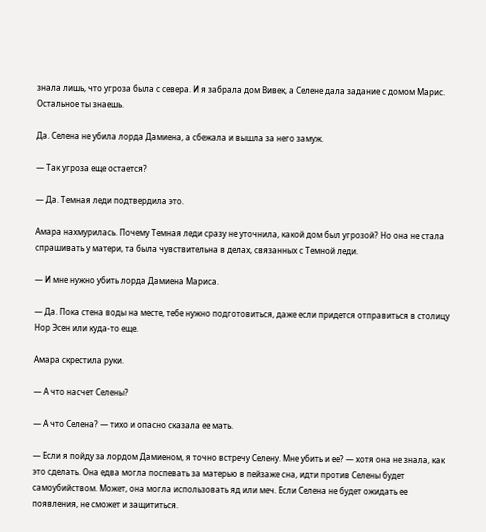знала лишь, что угроза была с севера. И я забрала дом Вивек, а Селене дала задание с домом Марис. Остальное ты знаешь.

Да. Селена не убила лорда Дамиена, а сбежала и вышла за него замуж.

— Так угроза еще остается?

— Да. Темная леди подтвердила это.

Амара нахмурилась. Почему Темная леди сразу не уточнила, какой дом был угрозой? Но она не стала спрашивать у матери, та была чувствительна в делах, связанных с Темной леди.

— И мне нужно убить лорда Дамиена Мариса.

— Да. Пока стена воды на месте, тебе нужно подготовиться, даже если придется отправиться в столицу Нор Эсен или куда-то еще.

Амара скрестила руки.

— А что насчет Селены?

— А что Селена? — тихо и опасно сказала ее мать.

— Если я пойду за лордом Дамиеном, я точно встречу Селену. Мне убить и ее? — хотя она не знала, как это сделать. Она едва могла поспевать за матерью в пейзаже сна, идти против Селены будет самоубийством. Может, она могла использовать яд или меч. Если Селена не будет ожидать ее появления, не сможет и защититься.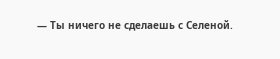— Ты ничего не сделаешь с Селеной.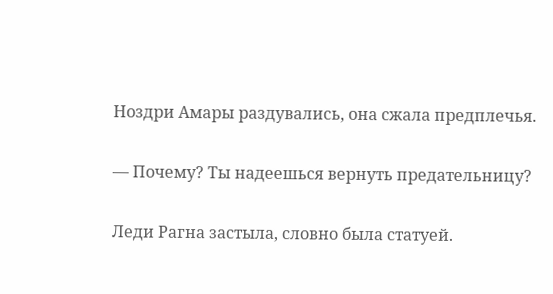Ноздри Амары раздувались, она сжала предплечья.

— Почему? Ты надеешься вернуть предательницу?

Леди Рагна застыла, словно была статуей.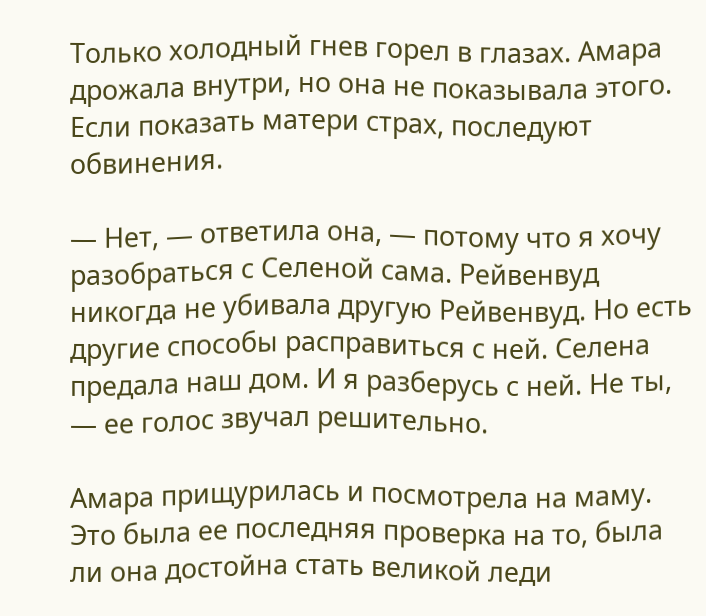Только холодный гнев горел в глазах. Амара дрожала внутри, но она не показывала этого. Если показать матери страх, последуют обвинения.

— Нет, — ответила она, — потому что я хочу разобраться с Селеной сама. Рейвенвуд никогда не убивала другую Рейвенвуд. Но есть другие способы расправиться с ней. Селена предала наш дом. И я разберусь с ней. Не ты, — ее голос звучал решительно.

Амара прищурилась и посмотрела на маму. Это была ее последняя проверка на то, была ли она достойна стать великой леди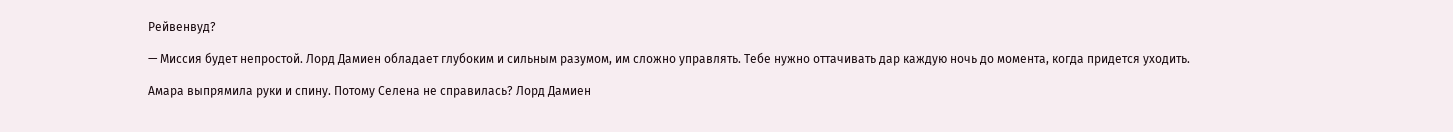Рейвенвуд?

— Миссия будет непростой. Лорд Дамиен обладает глубоким и сильным разумом, им сложно управлять. Тебе нужно оттачивать дар каждую ночь до момента, когда придется уходить.

Амара выпрямила руки и спину. Потому Селена не справилась? Лорд Дамиен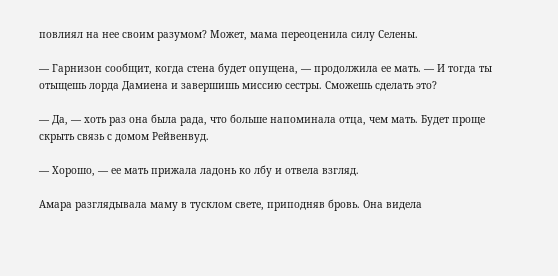повлиял на нее своим разумом? Может, мама переоценила силу Селены.

— Гарнизон сообщит, когда стена будет опущена, — продолжила ее мать. — И тогда ты отыщешь лорда Дамиена и завершишь миссию сестры. Сможешь сделать это?

— Да, — хоть раз она была рада, что больше напоминала отца, чем мать. Будет проще скрыть связь с домом Рейвенвуд.

— Хорошо, — ее мать прижала ладонь ко лбу и отвела взгляд.

Амара разглядывала маму в тусклом свете, приподняв бровь. Она видела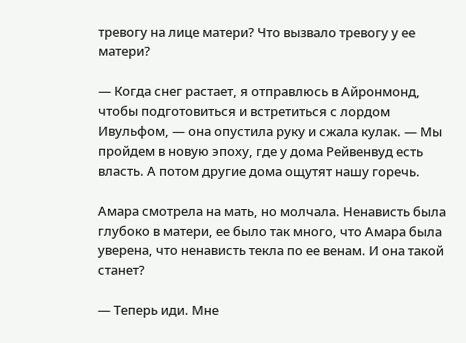тревогу на лице матери? Что вызвало тревогу у ее матери?

— Когда снег растает, я отправлюсь в Айронмонд, чтобы подготовиться и встретиться с лордом Ивульфом, — она опустила руку и сжала кулак. — Мы пройдем в новую эпоху, где у дома Рейвенвуд есть власть. А потом другие дома ощутят нашу горечь.

Амара смотрела на мать, но молчала. Ненависть была глубоко в матери, ее было так много, что Амара была уверена, что ненависть текла по ее венам. И она такой станет?

— Теперь иди. Мне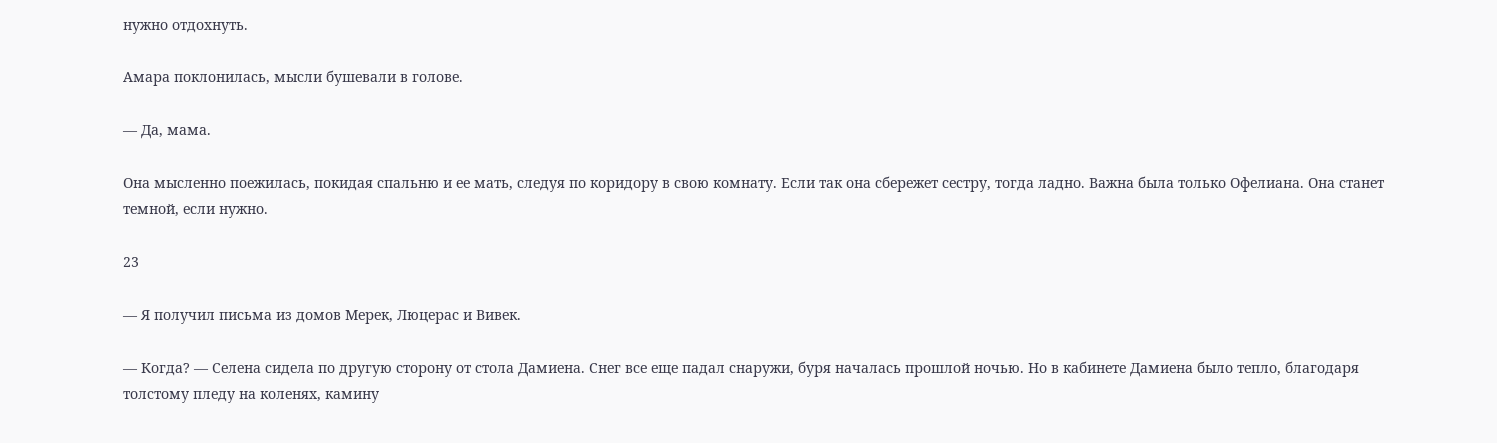нужно отдохнуть.

Амара поклонилась, мысли бушевали в голове.

— Да, мама.

Она мысленно поежилась, покидая спальню и ее мать, следуя по коридору в свою комнату. Если так она сбережет сестру, тогда ладно. Важна была только Офелиана. Она станет темной, если нужно.

23

— Я получил письма из домов Мерек, Люцерас и Вивек.

— Когда? — Селена сидела по другую сторону от стола Дамиена. Снег все еще падал снаружи, буря началась прошлой ночью. Но в кабинете Дамиена было тепло, благодаря толстому пледу на коленях, камину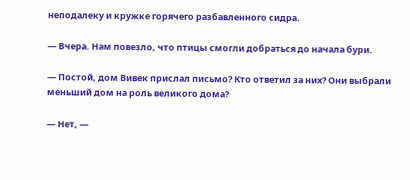неподалеку и кружке горячего разбавленного сидра.

— Вчера. Нам повезло, что птицы смогли добраться до начала бури.

— Постой, дом Вивек прислал письмо? Кто ответил за них? Они выбрали меньший дом на роль великого дома?

— Нет, —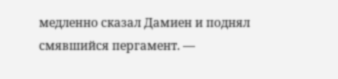медленно сказал Дамиен и поднял смявшийся пергамент. —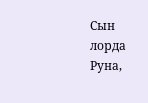Сын лорда Руна,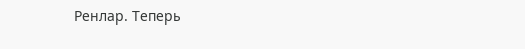Ренлар. Теперь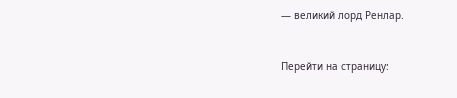— великий лорд Ренлар.


Перейти на страницу: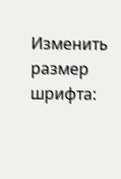Изменить размер шрифта: